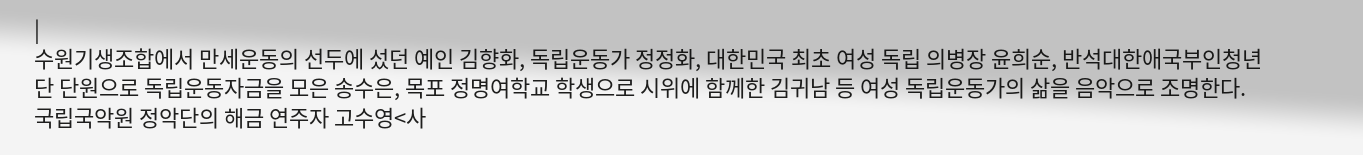|
수원기생조합에서 만세운동의 선두에 섰던 예인 김향화, 독립운동가 정정화, 대한민국 최초 여성 독립 의병장 윤희순, 반석대한애국부인청년단 단원으로 독립운동자금을 모은 송수은, 목포 정명여학교 학생으로 시위에 함께한 김귀남 등 여성 독립운동가의 삶을 음악으로 조명한다.
국립국악원 정악단의 해금 연주자 고수영<사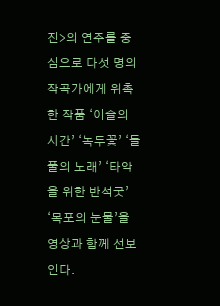진>의 연주를 중심으로 다섯 명의 작곡가에게 위촉한 작품 ‘이슬의 시간’ ‘녹두꽃’ ‘들풀의 노래’ ‘타악을 위한 반석굿’ ‘목포의 눈물’을 영상과 함께 선보인다.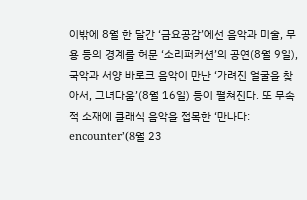이밖에 8월 한 달간 ‘금요공감’에선 음악과 미술, 무용 등의 경계를 허문 ‘소리퍼커션’의 공연(8월 9일), 국악과 서양 바로크 음악이 만난 ‘가려진 얼굴을 찾아서, 그녀다움’(8월 16일) 등이 펼쳐진다. 또 무속적 소재에 클래식 음악을 접목한 ‘만나다: encounter’(8월 23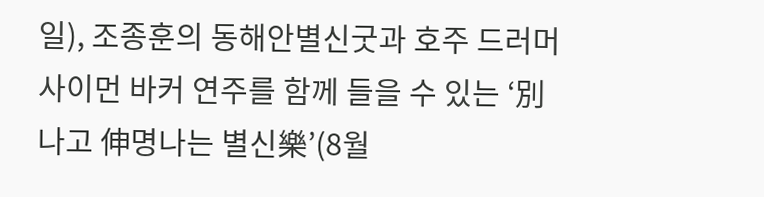일), 조종훈의 동해안별신굿과 호주 드러머 사이먼 바커 연주를 함께 들을 수 있는 ‘別나고 伸명나는 별신樂’(8월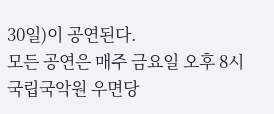30일)이 공연된다.
모든 공연은 매주 금요일 오후 8시 국립국악원 우면당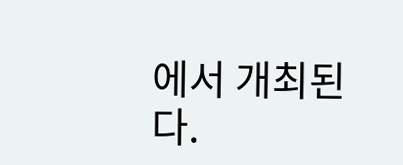에서 개최된다.